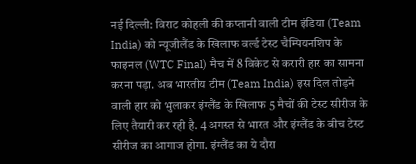नई दिल्ली: विराट कोहली की कप्तानी वाली टीम इंडिया (Team India) को न्यूजीलैंड के खिलाफ वर्ल्ड टेस्ट चैम्पियनशिप के फाइनल (WTC Final) मैच में 8 विकेट से करारी हार का सामना करना पड़ा. अब भारतीय टीम (Team India) इस दिल तोड़ने वाली हार को भुलाकर इंग्लैंड के खिलाफ 5 मैचों की टेस्ट सीरीज के लिए तैयारी कर रही है. 4 अगस्त से भारत और इंग्लैंड के बीच टेस्ट सीरीज का आगाज होगा. इंग्लैंड का ये दौरा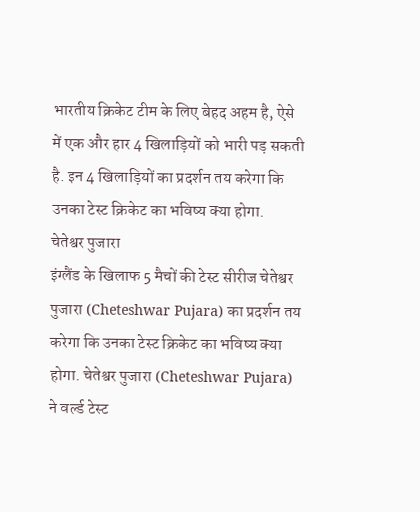भारतीय क्रिकेट टीम के लिए बेहद अहम है, ऐसे में एक और हार 4 खिलाड़ियों को भारी पड़ सकती है. इन 4 खिलाड़ियों का प्रदर्शन तय करेगा कि उनका टेस्ट क्रिकेट का भविष्य क्या होगा.
चेतेश्वर पुजारा
इंग्लैंड के खिलाफ 5 मैचों की टेस्ट सीरीज चेतेश्वर पुजारा (Cheteshwar Pujara) का प्रदर्शन तय करेगा कि उनका टेस्ट क्रिकेट का भविष्य क्या होगा. चेतेश्वर पुजारा (Cheteshwar Pujara) ने वर्ल्ड टेस्ट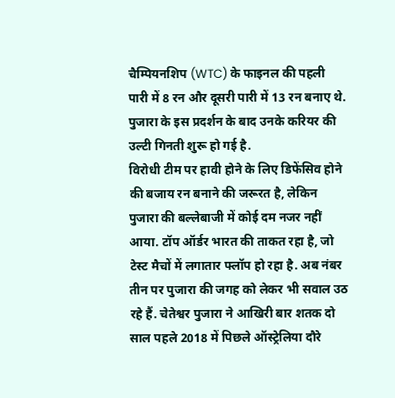चैम्पियनशिप (WTC) के फाइनल की पहली पारी में 8 रन और दूसरी पारी में 13 रन बनाए थे. पुजारा के इस प्रदर्शन के बाद उनके करियर की उल्टी गिनती शुरू हो गई है.
विरोधी टीम पर हावी होने के लिए डिफेंसिव होने की बजाय रन बनाने की जरूरत है, लेकिन पुजारा की बल्लेबाजी में कोई दम नजर नहीं आया. टॉप ऑर्डर भारत की ताकत रहा है, जो टेस्ट मैचों में लगातार फ्लॉप हो रहा है. अब नंबर तीन पर पुजारा की जगह को लेकर भी सवाल उठ रहे हैं. चेतेश्वर पुजारा ने आखिरी बार शतक दो साल पहले 2018 में पिछले ऑस्ट्रेलिया दौरे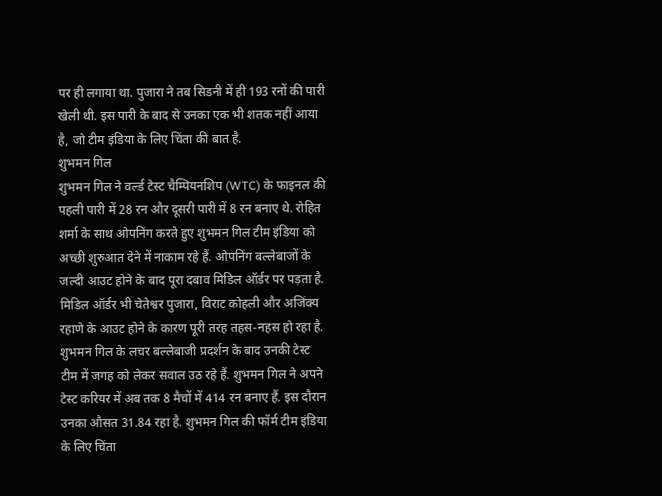पर ही लगाया था. पुजारा ने तब सिडनी में ही 193 रनों की पारी खेली थी. इस पारी के बाद से उनका एक भी शतक नहीं आया है, जो टीम इंडिया के लिए चिंता की बात है.
शुभमन गिल
शुभमन गिल ने वर्ल्ड टेस्ट चैम्पियनशिप (WTC) के फाइनल की पहली पारी में 28 रन और दूसरी पारी में 8 रन बनाए थे. रोहित शर्मा के साथ ओपनिंग करते हुए शुभमन गिल टीम इंडिया को अच्छी शुरुआत देने में नाकाम रहे हैं. ओपनिंग बल्लेबाजों के जल्दी आउट होने के बाद पूरा दबाव मिडिल ऑर्डर पर पड़ता है. मिडिल ऑर्डर भी चेतेश्वर पुजारा, विराट कोहली और अजिंक्य रहाणे के आउट होने के कारण पूरी तरह तहस-नहस हो रहा है.
शुभमन गिल के लचर बल्लेबाजी प्रदर्शन के बाद उनकी टेस्ट टीम में जगह को लेकर सवाल उठ रहे हैं. शुभमन गिल ने अपने टेस्ट करियर में अब तक 8 मैचों में 414 रन बनाए हैं. इस दौरान उनका औसत 31.84 रहा है. शुभमन गिल की फॉर्म टीम इंडिया के लिए चिंता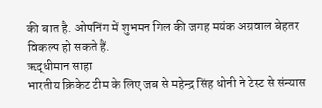की बात है. ओपनिंग में शुभमन गिल की जगह मयंक अग्रवाल बेहतर विकल्प हो सकते हैं.
ऋद्धीमान साहा
भारतीय क्रिकेट टीम के लिए जब से महेन्द्र सिंह धोनी ने टेस्ट से संन्यास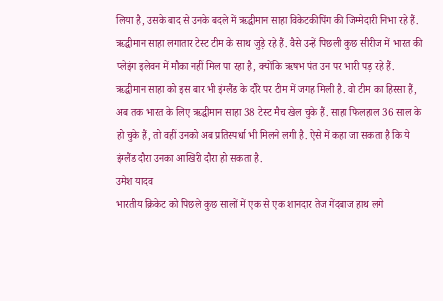लिया है, उसके बाद से उनके बदले में ऋद्धीमान साहा विकेटकीपिंग की जिम्मेदारी निभा रहे हैं. ऋद्धीमान साहा लगातार टेस्ट टीम के साथ जुड़े रहे हैं. वैसे उन्हें पिछली कुछ सीरीज में भारत की प्लेइंग इलेवन में मौका नहीं मिल पा रहा है, क्योंकि ऋषभ पंत उन पर भारी पड़ रहे हैं. ऋद्धीमान साहा को इस बार भी इंग्लैंड के दौरे पर टीम में जगह मिली है. वो टीम का हिस्सा हैं, अब तक भारत के लिए ऋद्धीमान साहा 38 टेस्ट मैच खेल चुके हैं. साहा फिलहाल 36 साल के हो चुके हैं, तो वहीं उनको अब प्रतिस्पर्धा भी मिलने लगी है. ऐसे में कहा जा सकता है कि ये इंग्लैंड दौरा उनका आखिरी दौरा हो सकता है.
उमेश यादव
भारतीय क्रिकेट को पिछले कुछ सालों में एक से एक शानदार तेज गेंदबाज हाथ लगे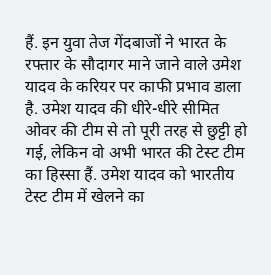हैं. इन युवा तेज गेंदबाजों ने भारत के रफ्तार के सौदागर माने जाने वाले उमेश यादव के करियर पर काफी प्रभाव डाला है. उमेश यादव की धीरे-धीरे सीमित ओवर की टीम से तो पूरी तरह से छुट्टी हो गई, लेकिन वो अभी भारत की टेस्ट टीम का हिस्सा हैं. उमेश यादव को भारतीय टेस्ट टीम में खेलने का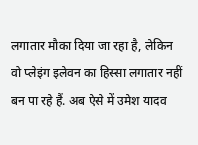लगातार मौका दिया जा रहा है, लेकिन वो प्लेइंग इलेवन का हिस्सा लगातार नहीं बन पा रहे हैं. अब ऐसे में उमेश यादव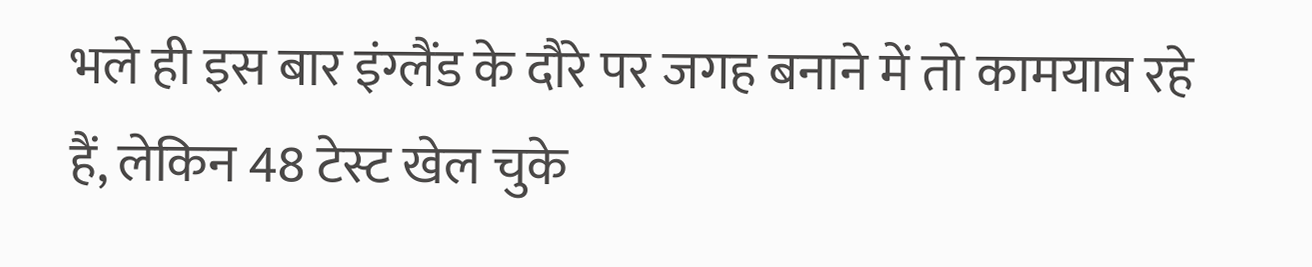भले ही इस बार इंग्लैंड के दौरे पर जगह बनाने में तो कामयाब रहे हैं, लेकिन 48 टेस्ट खेल चुके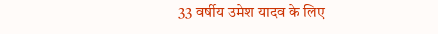33 वर्षीय उमेश यादव के लिए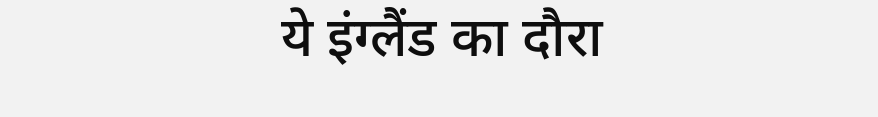ये इंग्लैंड का दौरा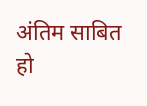अंतिम साबित हो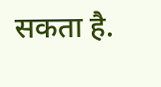सकता है.